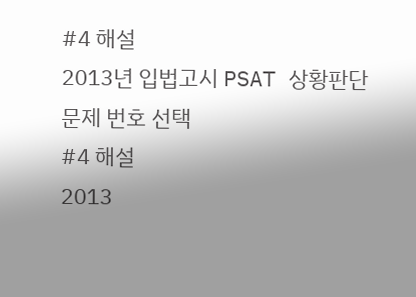#4 해설
2013년 입법고시 PSAT 상황판단
문제 번호 선택
#4 해설
2013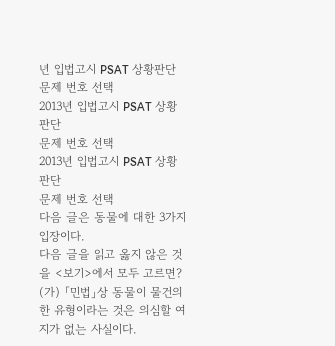년 입법고시 PSAT 상황판단
문제 번호 선택
2013년 입법고시 PSAT 상황판단
문제 번호 선택
2013년 입법고시 PSAT 상황판단
문제 번호 선택
다음 글은 동물에 대한 3가지 입장이다.
다음 글을 읽고 옳지 않은 것을 <보기>에서 모두 고르면?
(가) 「민법」상 동물이 물건의 한 유형이라는 것은 의심할 여지가 없는 사실이다.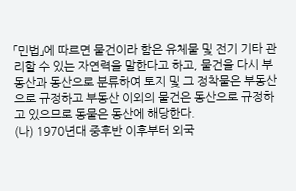「민법」에 따르면 물건이라 함은 유체물 및 전기 기타 관리할 수 있는 자연력을 말한다고 하고, 물건을 다시 부동산과 동산으로 분류하여 토지 및 그 정착물은 부동산으로 규정하고 부동산 이외의 물건은 동산으로 규정하고 있으므로 동물은 동산에 해당한다.
(나) 1970년대 중후반 이후부터 외국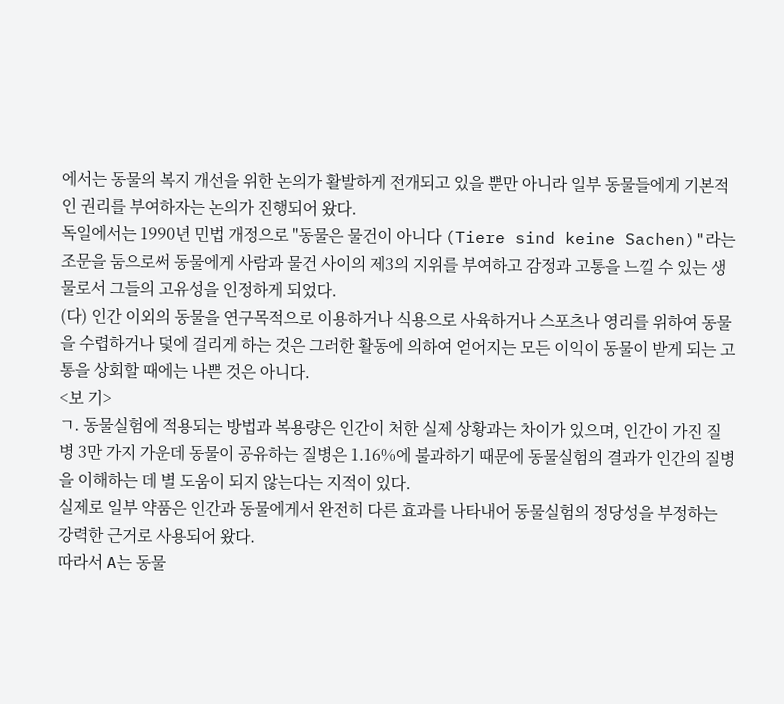에서는 동물의 복지 개선을 위한 논의가 활발하게 전개되고 있을 뿐만 아니라 일부 동물들에게 기본적인 권리를 부여하자는 논의가 진행되어 왔다.
독일에서는 1990년 민법 개정으로 "동물은 물건이 아니다 (Tiere sind keine Sachen)"라는 조문을 둠으로써 동물에게 사람과 물건 사이의 제3의 지위를 부여하고 감정과 고통을 느낄 수 있는 생물로서 그들의 고유성을 인정하게 되었다.
(다) 인간 이외의 동물을 연구목적으로 이용하거나 식용으로 사육하거나 스포츠나 영리를 위하여 동물을 수렵하거나 덫에 걸리게 하는 것은 그러한 활동에 의하여 얻어지는 모든 이익이 동물이 받게 되는 고통을 상회할 때에는 나쁜 것은 아니다.
<보 기>
ㄱ. 동물실험에 적용되는 방법과 복용량은 인간이 처한 실제 상황과는 차이가 있으며, 인간이 가진 질병 3만 가지 가운데 동물이 공유하는 질병은 1.16%에 불과하기 때문에 동물실험의 결과가 인간의 질병을 이해하는 데 별 도움이 되지 않는다는 지적이 있다.
실제로 일부 약품은 인간과 동물에게서 완전히 다른 효과를 나타내어 동물실험의 정당성을 부정하는 강력한 근거로 사용되어 왔다.
따라서 A는 동물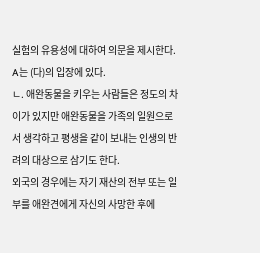실험의 유용성에 대하여 의문을 제시한다.
A는 (다)의 입장에 있다.
ㄴ. 애완동물을 키우는 사람들은 정도의 차이가 있지만 애완동물을 가족의 일원으로서 생각하고 평생을 같이 보내는 인생의 반려의 대상으로 삼기도 한다.
외국의 경우에는 자기 재산의 전부 또는 일부를 애완견에게 자신의 사망한 후에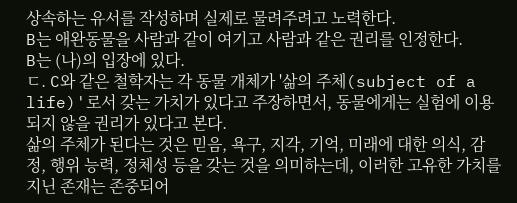상속하는 유서를 작성하며 실제로 물려주려고 노력한다.
B는 애완동물을 사람과 같이 여기고 사람과 같은 권리를 인정한다.
B는 (나)의 입장에 있다.
ㄷ. C와 같은 철학자는 각 동물 개체가 '삶의 주체(subject of a life)'로서 갖는 가치가 있다고 주장하면서, 동물에게는 실험에 이용되지 않을 권리가 있다고 본다.
삶의 주체가 된다는 것은 믿음, 욕구, 지각, 기억, 미래에 대한 의식, 감정, 행위 능력, 정체성 등을 갖는 것을 의미하는데, 이러한 고유한 가치를 지닌 존재는 존중되어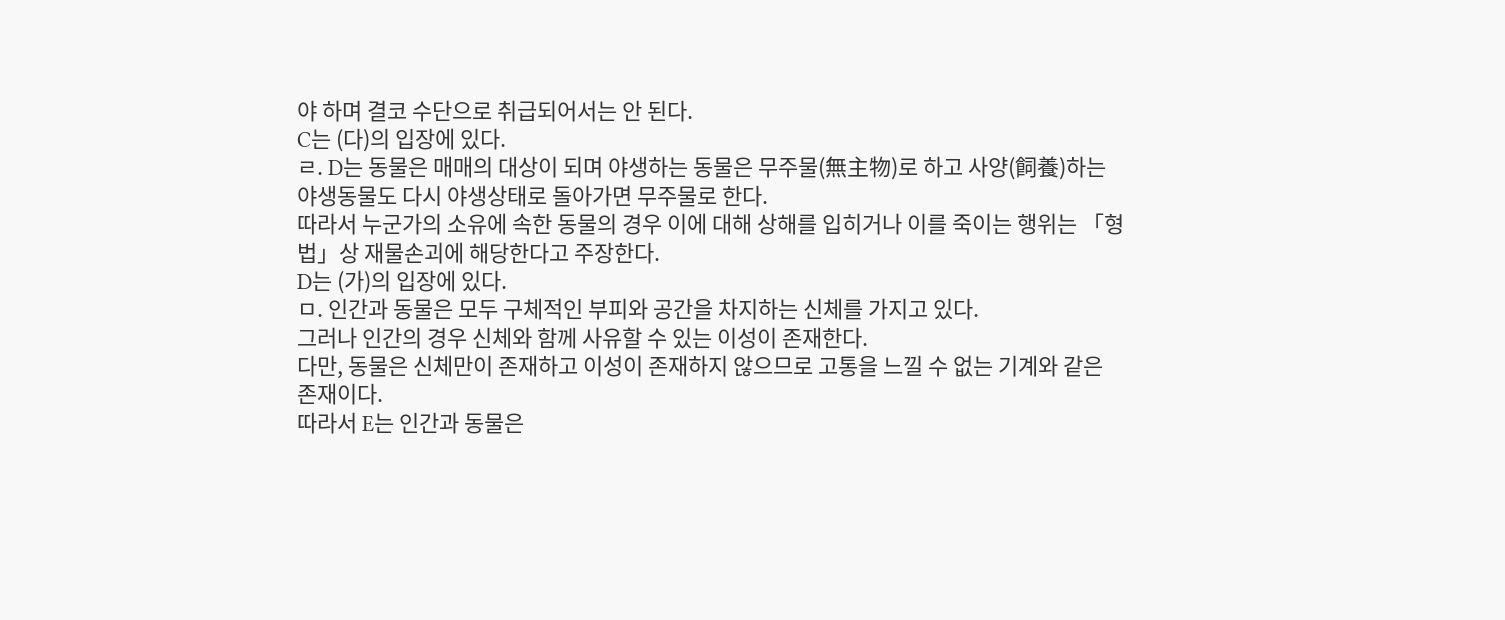야 하며 결코 수단으로 취급되어서는 안 된다.
C는 (다)의 입장에 있다.
ㄹ. D는 동물은 매매의 대상이 되며 야생하는 동물은 무주물(無主物)로 하고 사양(飼養)하는 야생동물도 다시 야생상태로 돌아가면 무주물로 한다.
따라서 누군가의 소유에 속한 동물의 경우 이에 대해 상해를 입히거나 이를 죽이는 행위는 「형법」상 재물손괴에 해당한다고 주장한다.
D는 (가)의 입장에 있다.
ㅁ. 인간과 동물은 모두 구체적인 부피와 공간을 차지하는 신체를 가지고 있다.
그러나 인간의 경우 신체와 함께 사유할 수 있는 이성이 존재한다.
다만, 동물은 신체만이 존재하고 이성이 존재하지 않으므로 고통을 느낄 수 없는 기계와 같은 존재이다.
따라서 E는 인간과 동물은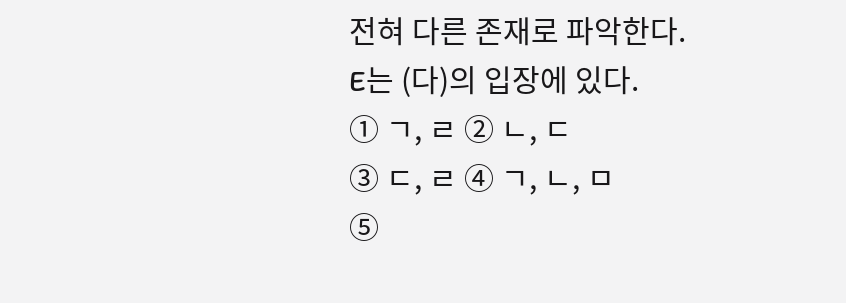전혀 다른 존재로 파악한다.
E는 (다)의 입장에 있다.
① ㄱ, ㄹ ② ㄴ, ㄷ
③ ㄷ, ㄹ ④ ㄱ, ㄴ, ㅁ
⑤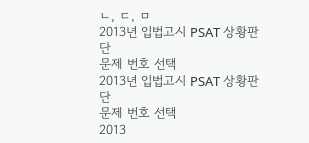ㄴ, ㄷ, ㅁ
2013년 입법고시 PSAT 상황판단
문제 번호 선택
2013년 입법고시 PSAT 상황판단
문제 번호 선택
2013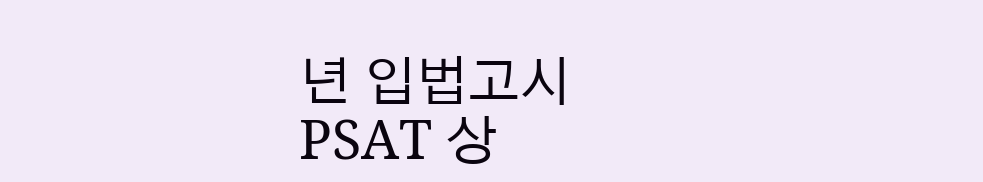년 입법고시 PSAT 상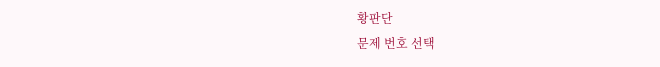황판단
문제 번호 선택